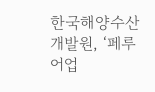한국해양수산개발원, ‘페루 어업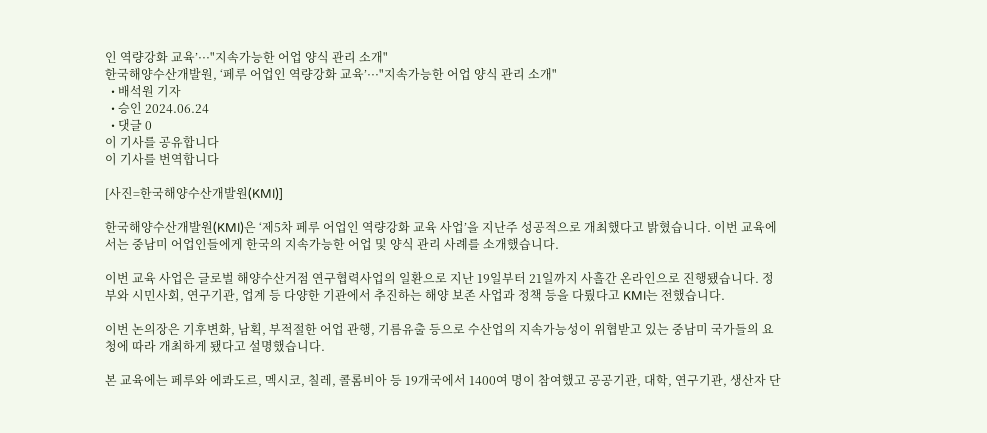인 역량강화 교육’···"지속가능한 어업 양식 관리 소개"
한국해양수산개발원, ‘페루 어업인 역량강화 교육’···"지속가능한 어업 양식 관리 소개"
  • 배석원 기자
  • 승인 2024.06.24
  • 댓글 0
이 기사를 공유합니다
이 기사를 번역합니다

[사진=한국해양수산개발원(KMI)]

한국해양수산개발원(KMI)은 ‘제5차 페루 어업인 역량강화 교육 사업’을 지난주 성공적으로 개최했다고 밝혔습니다. 이번 교육에서는 중남미 어업인들에게 한국의 지속가능한 어업 및 양식 관리 사례를 소개했습니다.

이번 교육 사업은 글로벌 해양수산거점 연구협력사업의 일환으로 지난 19일부터 21일까지 사흘간 온라인으로 진행됐습니다. 정부와 시민사회, 연구기관, 업계 등 다양한 기관에서 추진하는 해양 보존 사업과 정책 등을 다뤘다고 KMI는 전했습니다.

이번 논의장은 기후변화, 남획, 부적절한 어업 관행, 기름유출 등으로 수산업의 지속가능성이 위협받고 있는 중남미 국가들의 요청에 따라 개최하게 됐다고 설명했습니다.

본 교육에는 페루와 에콰도르, 멕시코, 칠레, 콜롬비아 등 19개국에서 1400여 명이 참여했고 공공기관, 대학, 연구기관, 생산자 단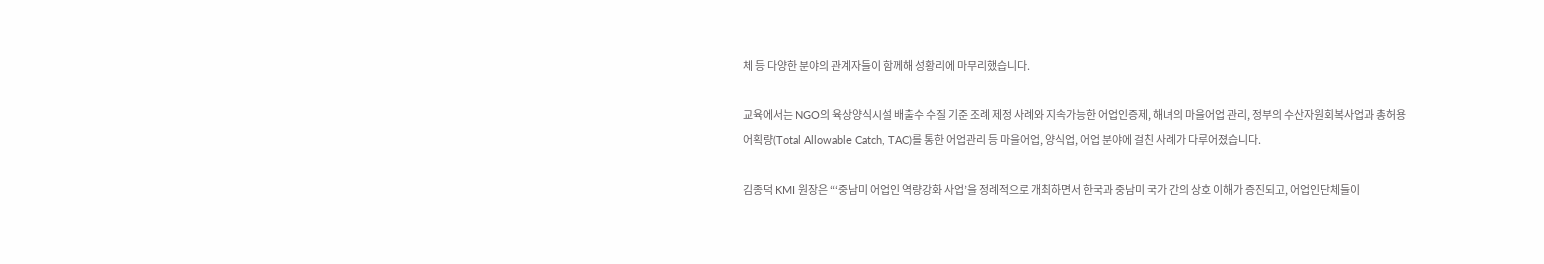체 등 다양한 분야의 관계자들이 함께해 성황리에 마무리했습니다.

교육에서는 NGO의 육상양식시설 배출수 수질 기준 조례 제정 사례와 지속가능한 어업인증제, 해녀의 마을어업 관리, 정부의 수산자원회복사업과 총허용어획량(Total Allowable Catch, TAC)를 통한 어업관리 등 마을어업, 양식업, 어업 분야에 걸친 사례가 다루어졌습니다.

김종덕 KMI 원장은 “‘중남미 어업인 역량강화 사업’을 정례적으로 개최하면서 한국과 중남미 국가 간의 상호 이해가 증진되고, 어업인단체들이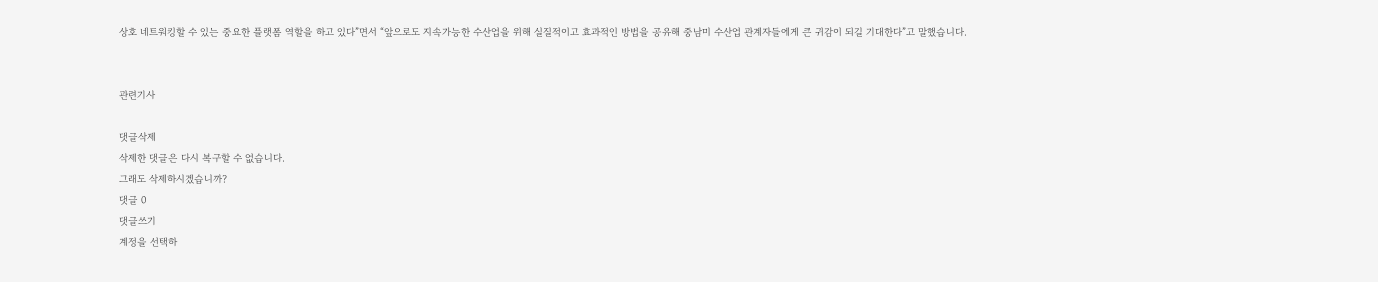상호 네트워킹할 수 있는 중요한 플랫폼 역할을 하고 있다”면서 “앞으로도 지속가능한 수산업을 위해 실질적이고 효과적인 방법을 공유해 중남미 수산업 관계자들에게 큰 귀감이 되길 기대한다”고 말했습니다.


관련기사

댓글삭제
삭제한 댓글은 다시 복구할 수 없습니다.
그래도 삭제하시겠습니까?
댓글 0
댓글쓰기
계정을 선택하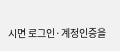시면 로그인·계정인증을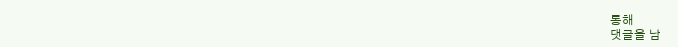통해
댓글을 남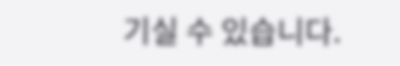기실 수 있습니다.